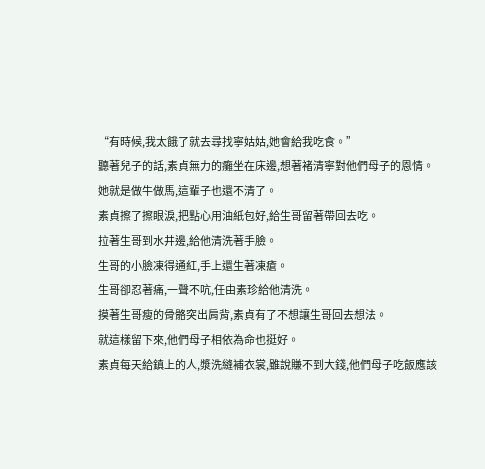“有時候,我太餓了就去尋找寧姑姑,她會給我吃食。”
聽著兒子的話,素貞無力的癱坐在床邊,想著褚清寧對他們母子的恩情。
她就是做牛做馬,這輩子也還不清了。
素貞擦了擦眼淚,把點心用油紙包好,給生哥留著帶回去吃。
拉著生哥到水井邊,給他清洗著手臉。
生哥的小臉凍得通紅,手上還生著凍瘡。
生哥卻忍著痛,一聲不吭,任由素珍給他清洗。
摸著生哥瘦的骨骼突出肩背,素貞有了不想讓生哥回去想法。
就這樣留下來,他們母子相依為命也挺好。
素貞每天給鎮上的人,漿洗縫補衣裳,雖說賺不到大錢,他們母子吃飯應該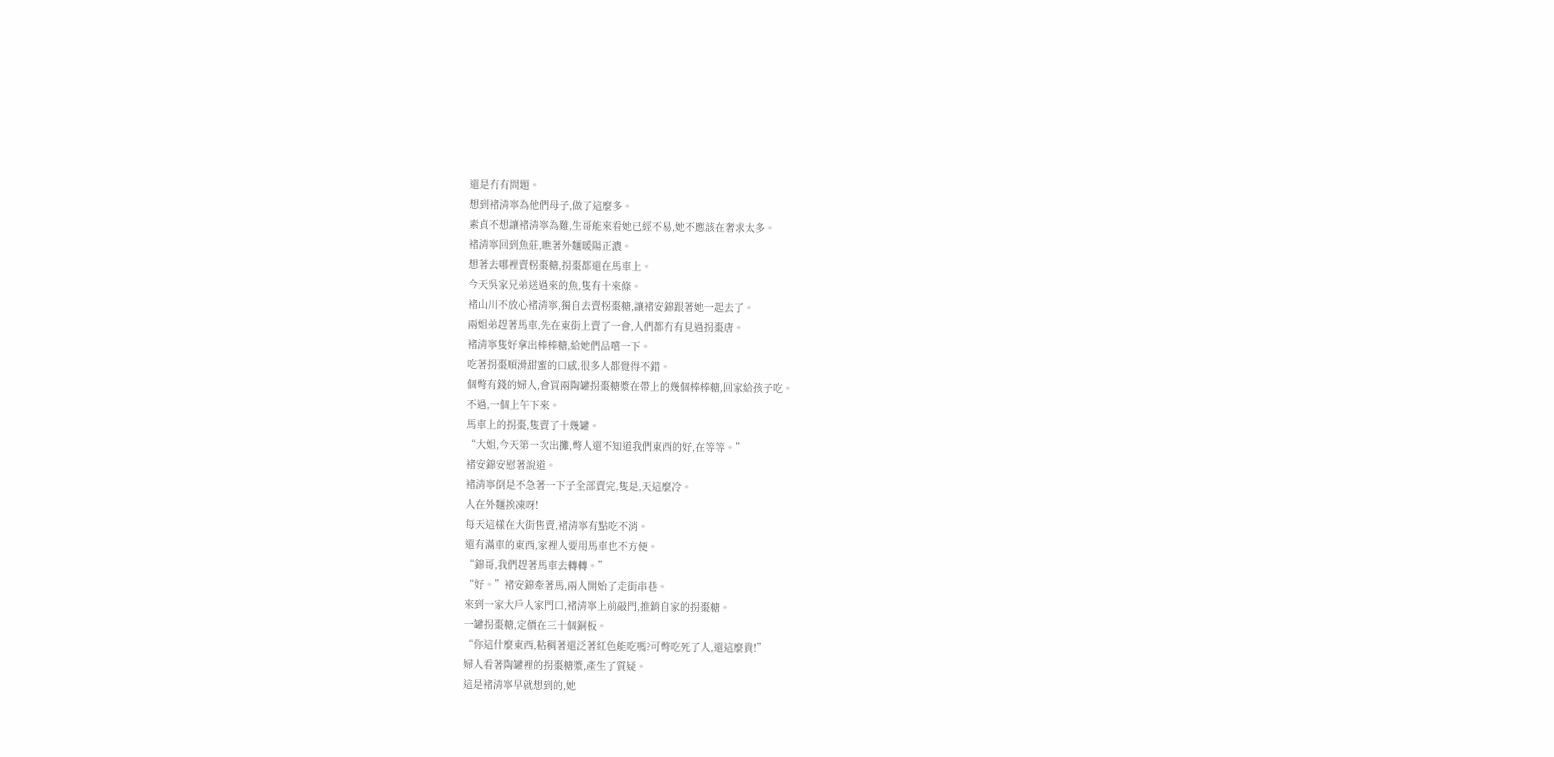還是冇有問題。
想到褚清寧為他們母子,做了這麼多。
素貞不想讓褚清寧為難,生哥能來看她已經不易,她不應該在奢求太多。
褚清寧回到魚莊,瞧著外麵暖陽正濃。
想著去哪裡賣柺棗糖,拐棗都還在馬車上。
今天吳家兄弟送過來的魚,隻有十來條。
褚山川不放心褚清寧,獨自去賣柺棗糖,讓褚安錦跟著她一起去了。
兩姐弟趕著馬車,先在東街上賣了一會,人們都冇有見過拐棗唐。
褚清寧隻好拿出棒棒糖,給她們品嚐一下。
吃著拐棗順滑甜蜜的口感,很多人都覺得不錯。
個彆有錢的婦人,會買兩陶罐拐棗糖漿在帶上的幾個棒棒糖,回家給孩子吃。
不過,一個上午下來。
馬車上的拐棗,隻賣了十幾罐。
“大姐,今天第一次出攤,彆人還不知道我們東西的好,在等等。”
褚安錦安慰著說道。
褚清寧倒是不急著一下子全部賣完,隻是,天這麼冷。
人在外麵挨凍呀!
每天這樣在大街售賣,褚清寧有點吃不消。
還有滿車的東西,家裡人要用馬車也不方便。
“錦哥,我們趕著馬車去轉轉。”
“好。”褚安錦牽著馬,兩人開始了走街串巷。
來到一家大戶人家門口,褚清寧上前敲門,推銷自家的拐棗糖。
一罐拐棗糖,定價在三十個銅板。
“你這什麼東西,粘稠著還泛著紅色能吃嗎?可彆吃死了人,還這麼貴!”
婦人看著陶罐裡的拐棗糖漿,產生了質疑。
這是褚清寧早就想到的,她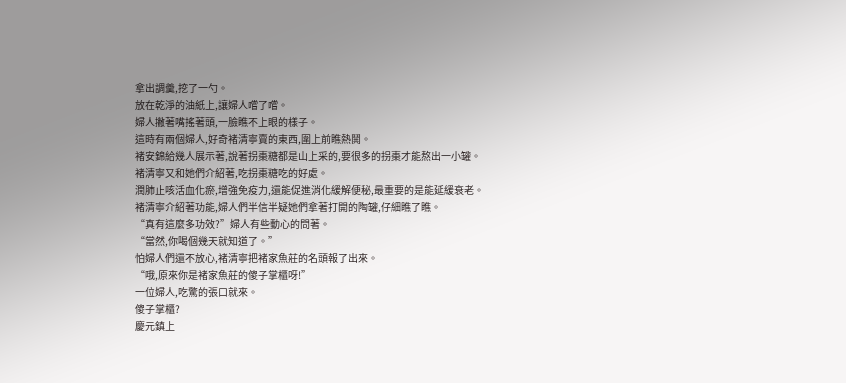拿出調羹,挖了一勺。
放在乾淨的油紙上,讓婦人嚐了嚐。
婦人撇著嘴搖著頭,一臉瞧不上眼的樣子。
這時有兩個婦人,好奇褚清寧賣的東西,圍上前瞧熱鬨。
褚安錦給幾人展示著,說著拐棗糖都是山上采的,要很多的拐棗才能熬出一小罐。
褚清寧又和她們介紹著,吃拐棗糖吃的好處。
潤肺止咳活血化瘀,增強免疫力,還能促進消化緩解便秘,最重要的是能延緩衰老。
褚清寧介紹著功能,婦人們半信半疑她們拿著打開的陶罐,仔細瞧了瞧。
“真有這麼多功效?”婦人有些動心的問著。
“當然,你喝個幾天就知道了。”
怕婦人們還不放心,褚清寧把褚家魚莊的名頭報了出來。
“哦,原來你是褚家魚莊的傻子掌櫃呀!”
一位婦人,吃驚的張口就來。
傻子掌櫃?
慶元鎮上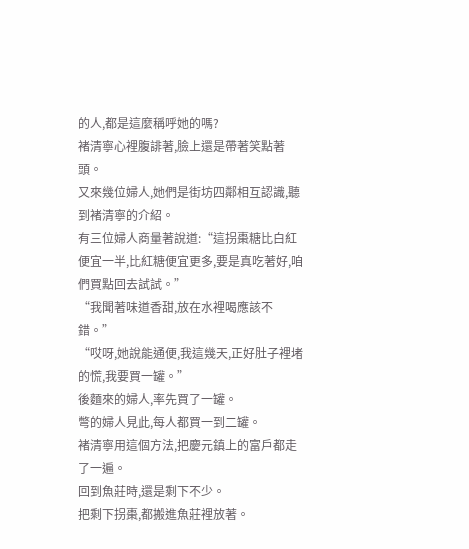的人,都是這麼稱呼她的嗎?
褚清寧心裡腹誹著,臉上還是帶著笑點著頭。
又來幾位婦人,她們是街坊四鄰相互認識,聽到褚清寧的介紹。
有三位婦人商量著說道:“這拐棗糖比白紅便宜一半,比紅糖便宜更多,要是真吃著好,咱們買點回去試試。”
“我聞著味道香甜,放在水裡喝應該不錯。”
“哎呀,她說能通便,我這幾天,正好肚子裡堵的慌,我要買一罐。”
後麵來的婦人,率先買了一罐。
彆的婦人見此,每人都買一到二罐。
褚清寧用這個方法,把慶元鎮上的富戶都走了一遍。
回到魚莊時,還是剩下不少。
把剩下拐棗,都搬進魚莊裡放著。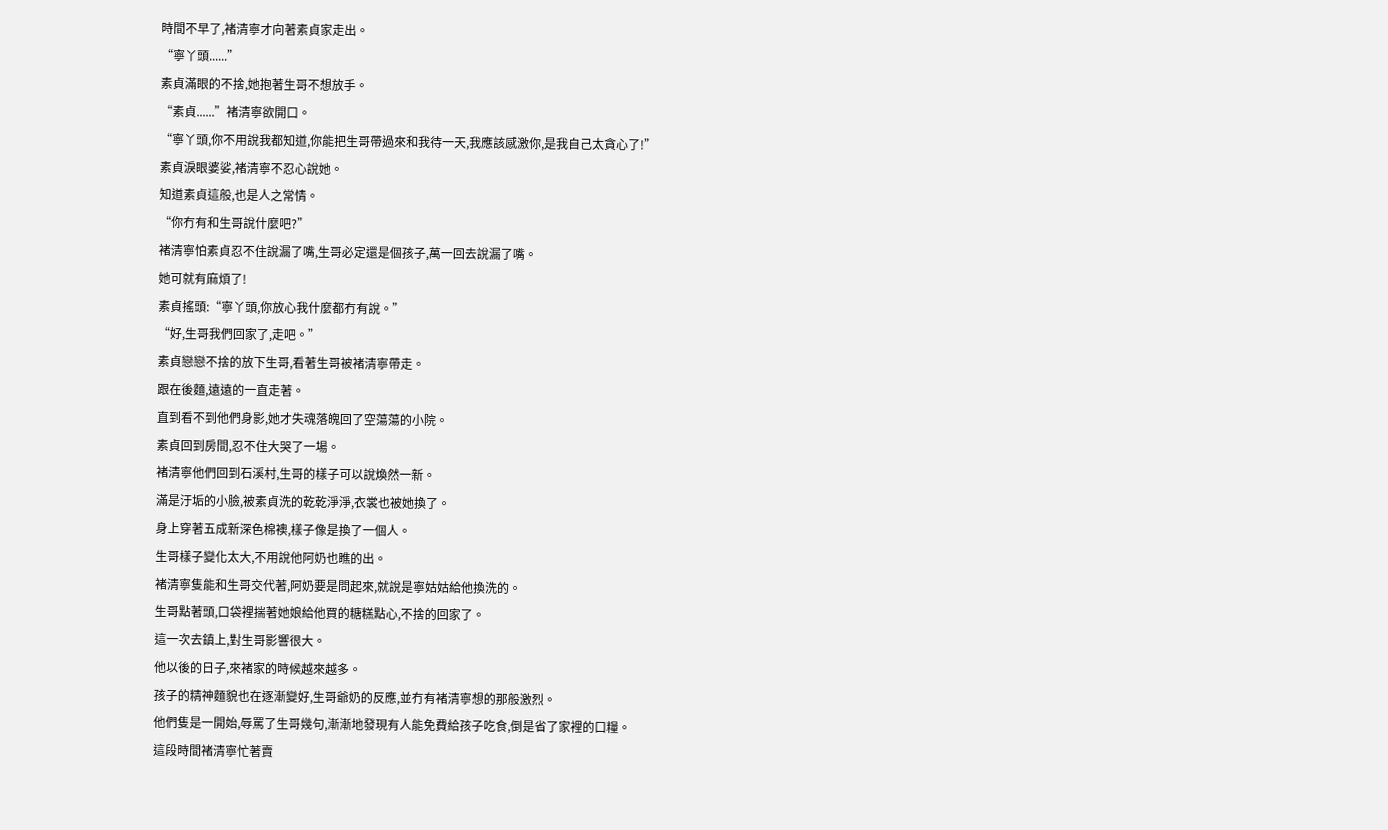時間不早了,褚清寧才向著素貞家走出。
“寧丫頭......”
素貞滿眼的不捨,她抱著生哥不想放手。
“素貞......”褚清寧欲開口。
“寧丫頭,你不用說我都知道,你能把生哥帶過來和我待一天,我應該感激你,是我自己太貪心了!”
素貞淚眼婆娑,褚清寧不忍心說她。
知道素貞這般,也是人之常情。
“你冇有和生哥說什麼吧?”
褚清寧怕素貞忍不住說漏了嘴,生哥必定還是個孩子,萬一回去說漏了嘴。
她可就有麻煩了!
素貞搖頭:“寧丫頭,你放心我什麼都冇有說。”
“好,生哥我們回家了,走吧。”
素貞戀戀不捨的放下生哥,看著生哥被褚清寧帶走。
跟在後麵,遠遠的一直走著。
直到看不到他們身影,她才失魂落魄回了空蕩蕩的小院。
素貞回到房間,忍不住大哭了一場。
褚清寧他們回到石溪村,生哥的樣子可以說煥然一新。
滿是汙垢的小臉,被素貞洗的乾乾淨淨,衣裳也被她換了。
身上穿著五成新深色棉襖,樣子像是換了一個人。
生哥樣子變化太大,不用說他阿奶也瞧的出。
褚清寧隻能和生哥交代著,阿奶要是問起來,就說是寧姑姑給他換洗的。
生哥點著頭,口袋裡揣著她娘給他買的糖糕點心,不捨的回家了。
這一次去鎮上,對生哥影響很大。
他以後的日子,來褚家的時候越來越多。
孩子的精神麵貌也在逐漸變好,生哥爺奶的反應,並冇有褚清寧想的那般激烈。
他們隻是一開始,辱罵了生哥幾句,漸漸地發現有人能免費給孩子吃食,倒是省了家裡的口糧。
這段時間褚清寧忙著賣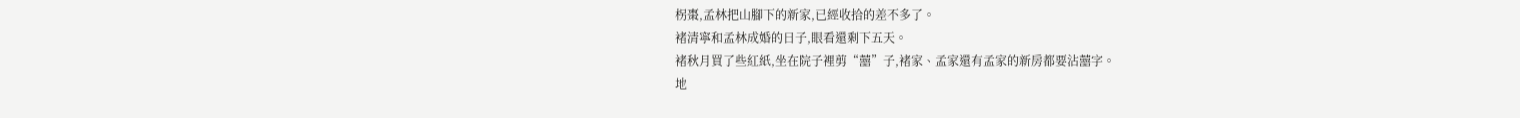柺棗,孟林把山腳下的新家,已經收拾的差不多了。
褚清寧和孟林成婚的日子,眼看還剩下五天。
褚秋月買了些紅紙,坐在院子裡剪“囍”子,褚家、孟家還有孟家的新房都要沾囍字。
地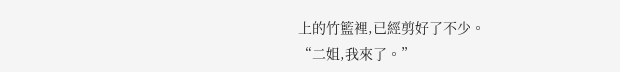上的竹籃裡,已經剪好了不少。
“二姐,我來了。”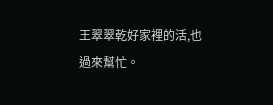王翠翠乾好家裡的活,也過來幫忙。